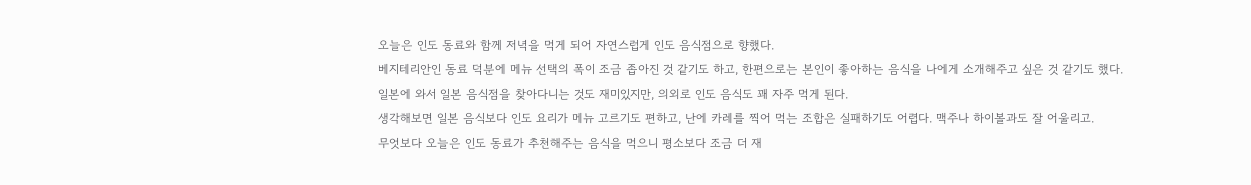오늘은 인도 동료와 함께 저녁을 먹게 되어 자연스럽게 인도 음식점으로 향했다.
베지테리안인 동료 덕분에 메뉴 선택의 폭이 조금 좁아진 것 같기도 하고, 한편으로는 본인이 좋아하는 음식을 나에게 소개해주고 싶은 것 같기도 했다.
일본에 와서 일본 음식점을 찾아다니는 것도 재미있지만, 의외로 인도 음식도 꽤 자주 먹게 된다.
생각해보면 일본 음식보다 인도 요리가 메뉴 고르기도 편하고, 난에 카레를 찍어 먹는 조합은 실패하기도 어렵다. 맥주나 하이볼과도 잘 어울리고.
무엇보다 오늘은 인도 동료가 추천해주는 음식을 먹으니 평소보다 조금 더 재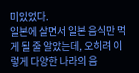미있었다.
일본에 살면서 일본 음식만 먹게 될 줄 알았는데, 오히려 이렇게 다양한 나라의 음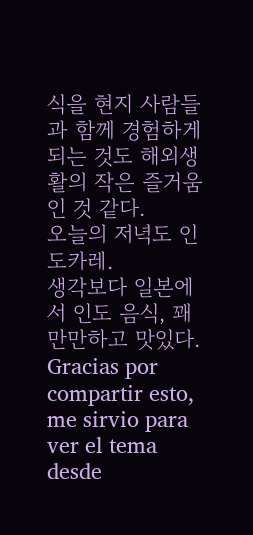식을 현지 사람들과 함께 경험하게 되는 것도 해외생활의 작은 즐거움인 것 같다.
오늘의 저녁도 인도카레.
생각보다 일본에서 인도 음식, 꽤 만만하고 맛있다.
Gracias por compartir esto, me sirvio para ver el tema desde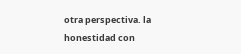otra perspectiva. la honestidad con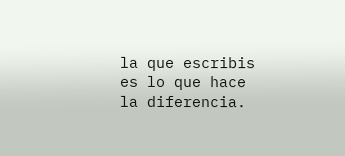la que escribis es lo que hace la diferencia.